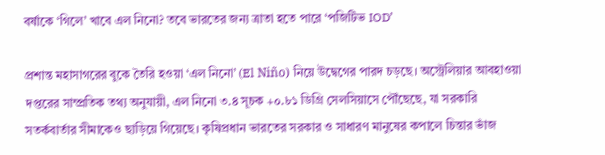বর্ষাকে ‘গিলে’ খাবে এল নিনো? তবে ভারতের জন্য ত্রাতা হতে পারে ‘পজিটিভ IOD’

প্রশান্ত মহাসাগরের বুকে তৈরি হওয়া ‘এল নিনো’ (El Niño) নিয়ে উদ্বেগের পারদ চড়ছে। অস্ট্রেলিয়ার আবহাওয়া দপ্তরের সাম্প্রতিক তথ্য অনুযায়ী, এল নিনো ৩.৪ সূচক +০.৮১ ডিগ্রি সেলসিয়াসে পৌঁছেছে, যা সরকারি সতর্কবার্তার সীমাকেও ছাড়িয়ে গিয়েছে। কৃষিপ্রধান ভারতের সরকার ও সাধারণ মানুষের কপালে চিন্তার ভাঁজ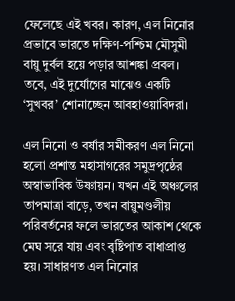ফেলেছে এই খবর। কারণ, এল নিনোর প্রভাবে ভারতে দক্ষিণ-পশ্চিম মৌসুমী বায়ু দুর্বল হয়ে পড়ার আশঙ্কা প্রবল। তবে, এই দুর্যোগের মাঝেও একটি ‘সুখবর’ শোনাচ্ছেন আবহাওয়াবিদরা।

এল নিনো ও বর্ষার সমীকরণ এল নিনো হলো প্রশান্ত মহাসাগরের সমুদ্রপৃষ্ঠের অস্বাভাবিক উষ্ণায়ন। যখন এই অঞ্চলের তাপমাত্রা বাড়ে, তখন বায়ুমণ্ডলীয় পরিবর্তনের ফলে ভারতের আকাশ থেকে মেঘ সরে যায় এবং বৃষ্টিপাত বাধাপ্রাপ্ত হয়। সাধারণত এল নিনোর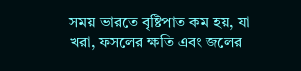সময় ভারতে বৃষ্টিপাত কম হয়, যা খরা, ফসলের ক্ষতি এবং জলের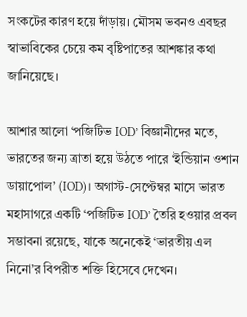সংকটের কারণ হয়ে দাঁড়ায়। মৌসম ভবনও এবছর স্বাভাবিকের চেয়ে কম বৃষ্টিপাতের আশঙ্কার কথা জানিয়েছে।

আশার আলো ‘পজিটিভ IOD’ বিজ্ঞানীদের মতে, ভারতের জন্য ত্রাতা হয়ে উঠতে পারে ‘ইন্ডিয়ান ওশান ডায়াপোল’ (IOD)। অগাস্ট-সেপ্টেম্বর মাসে ভারত মহাসাগরে একটি ‘পজিটিভ IOD’ তৈরি হওয়ার প্রবল সম্ভাবনা রয়েছে, যাকে অনেকেই ‘ভারতীয় এল নিনো’র বিপরীত শক্তি হিসেবে দেখেন।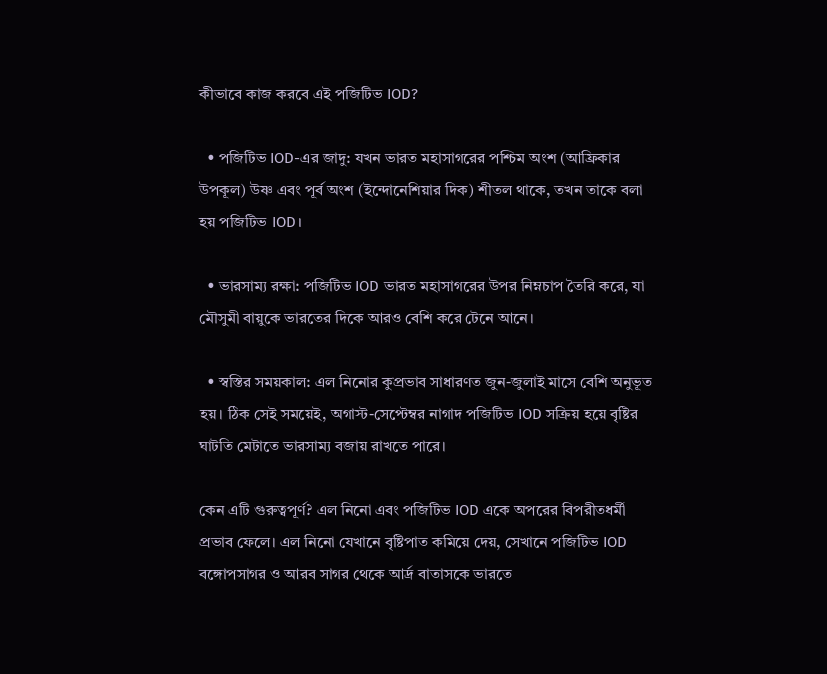কীভাবে কাজ করবে এই পজিটিভ IOD?

  • পজিটিভ IOD-এর জাদু: যখন ভারত মহাসাগরের পশ্চিম অংশ (আফ্রিকার উপকূল) উষ্ণ এবং পূর্ব অংশ (ইন্দোনেশিয়ার দিক) শীতল থাকে, তখন তাকে বলা হয় পজিটিভ IOD।

  • ভারসাম্য রক্ষা: পজিটিভ IOD ভারত মহাসাগরের উপর নিম্নচাপ তৈরি করে, যা মৌসুমী বায়ুকে ভারতের দিকে আরও বেশি করে টেনে আনে।

  • স্বস্তির সময়কাল: এল নিনোর কুপ্রভাব সাধারণত জুন-জুলাই মাসে বেশি অনুভূত হয়। ঠিক সেই সময়েই, অগাস্ট-সেপ্টেম্বর নাগাদ পজিটিভ IOD সক্রিয় হয়ে বৃষ্টির ঘাটতি মেটাতে ভারসাম্য বজায় রাখতে পারে।

কেন এটি গুরুত্বপূর্ণ? এল নিনো এবং পজিটিভ IOD একে অপরের বিপরীতধর্মী প্রভাব ফেলে। এল নিনো যেখানে বৃষ্টিপাত কমিয়ে দেয়, সেখানে পজিটিভ IOD বঙ্গোপসাগর ও আরব সাগর থেকে আর্দ্র বাতাসকে ভারতে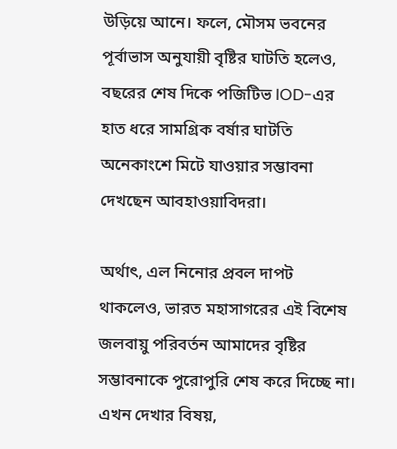উড়িয়ে আনে। ফলে, মৌসম ভবনের পূর্বাভাস অনুযায়ী বৃষ্টির ঘাটতি হলেও, বছরের শেষ দিকে পজিটিভ IOD-এর হাত ধরে সামগ্রিক বর্ষার ঘাটতি অনেকাংশে মিটে যাওয়ার সম্ভাবনা দেখছেন আবহাওয়াবিদরা।

অর্থাৎ, এল নিনোর প্রবল দাপট থাকলেও, ভারত মহাসাগরের এই বিশেষ জলবায়ু পরিবর্তন আমাদের বৃষ্টির সম্ভাবনাকে পুরোপুরি শেষ করে দিচ্ছে না। এখন দেখার বিষয়,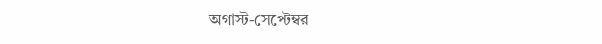অগাস্ট-সেপ্টেম্বর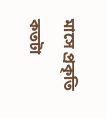মাসে প্রকৃতি কতটা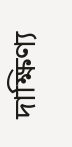দাক্ষিণ্য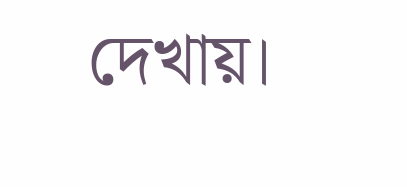দেখায়।